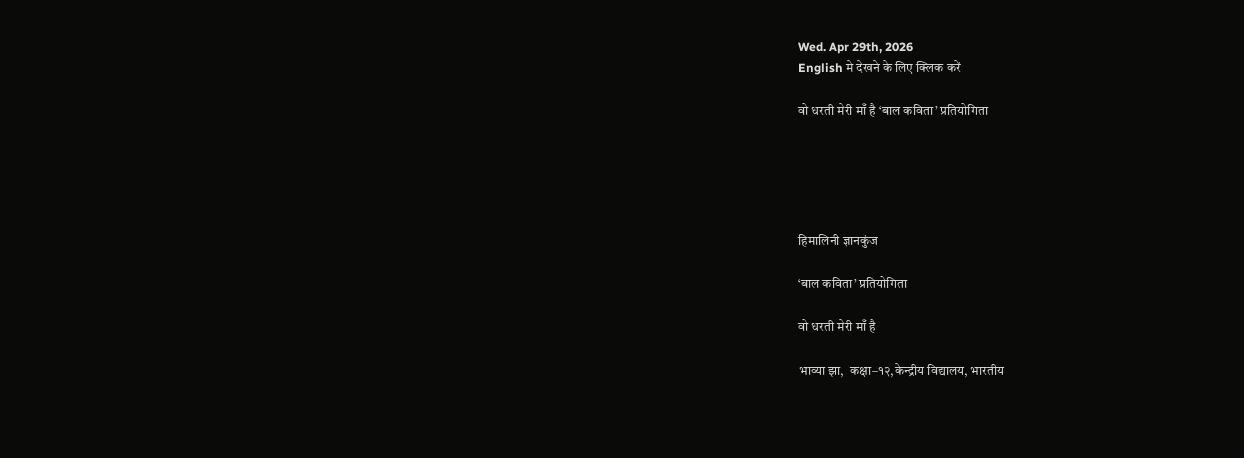Wed. Apr 29th, 2026
English मे देखने के लिए क्लिक करें

वो धरती मेरी माँ है ‘बाल कविता’ प्रतियोगिता





हिमालिनी ज्ञानकुंज

‘बाल कविता’ प्रतियोगिता

वो धरती मेरी माँ है

भाव्या झा,  कक्षा–१२,केन्द्रीय विद्यालय, भारतीय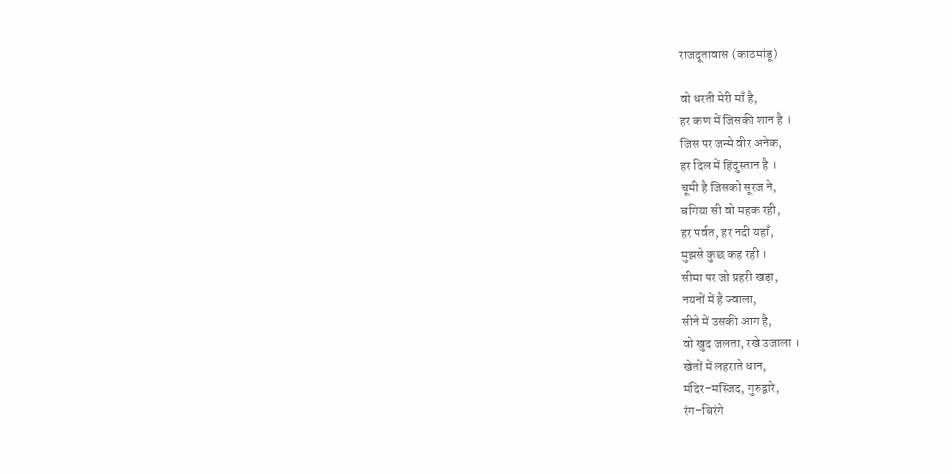राजदूतावास (काठमांडू)

वो धरती मेरी माँ है,
हर कण में जिसकी शान है ।
जिस पर जन्मे वीर अनेक,
हर दिल में हिंदुस्तान है ।
चूमी है जिसको सूरज ने,
बगिया सी वो महक रही,
हर पर्वत, हर नदी यहाँ,
मुझसे कुछ कह रही ।
सीमा पर जो प्रहरी खड़ा,
नयनों में है ज्वाला,
सीने में उसकी आग है,
वो खुद जलता, रखे उजाला ।
खेतों में लहराते धान,
मंदिर–मस्जिद, गुरुद्वारे,
रंग–बिरंगे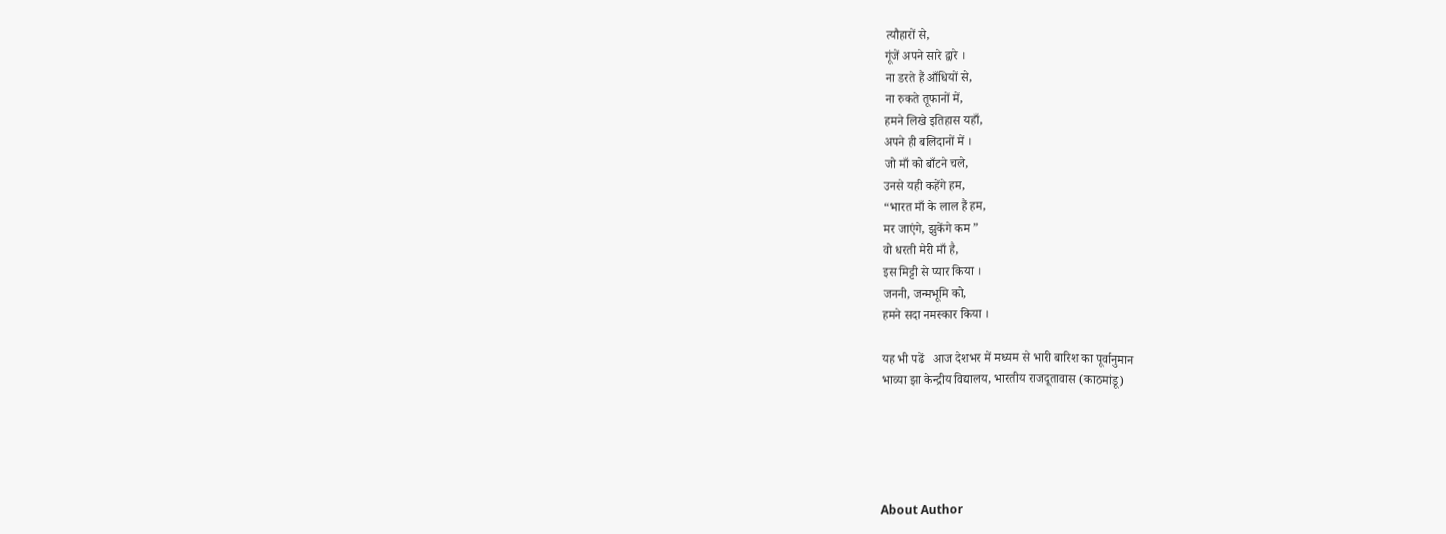त्यौहारों से,
गूंजें अपने सारे द्वारे ।
ना डरते हैं आँधियों से,
ना रुकते तूफानों में,
हमने लिखे इतिहास यहाँ,
अपने ही बलिदानों में ।
जो माँ को बाँटने चले,
उनसे यही कहेंगे हम,
“भारत माँ के लाल हैं हम,
मर जाएंगे, झुकेंगे कम ”
वो धरती मेरी माँ है,
इस मिट्टी से प्यार किया ।
जननी, जन्मभूमि को,
हमने सदा नमस्कार किया ।

यह भी पढें   आज देशभर में मध्यम से भारी बारिश का पूर्वानुमान
भाव्या झा केन्द्रीय विद्यालय, भारतीय राजदूतावास (काठमांडू)





About Author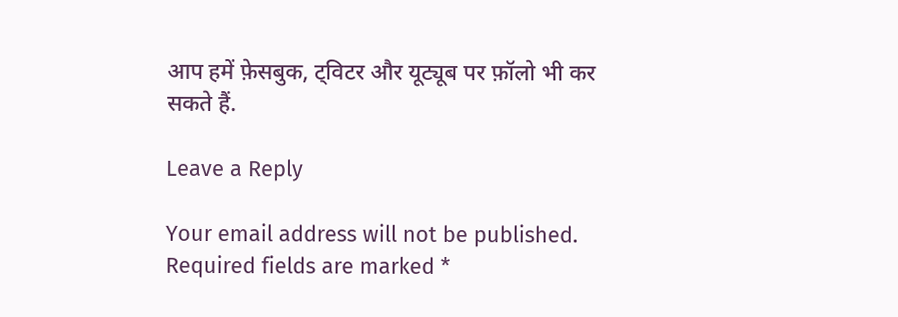आप हमें फ़ेसबुक, ट्विटर और यूट्यूब पर फ़ॉलो भी कर सकते हैं.

Leave a Reply

Your email address will not be published. Required fields are marked *